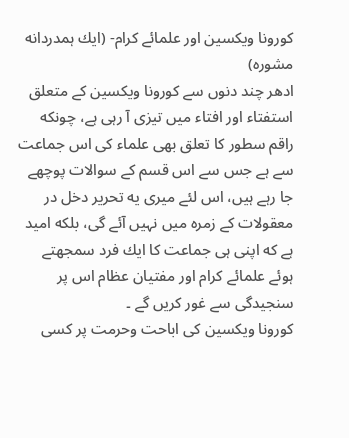كورونا ويكسين اور علمائے كرام- (ايك ہمدردانه مشوره)
ادهر چند دنوں سے كورونا ويكسين كے متعلق استفتاء اور افتاء ميں تيزى آ رہى ہے، چونكه راقم سطور كا تعلق بهى علماء كى اس جماعت سے ہے جس سے اس قسم كے سوالات پوچهے جا رہے ہيں، اس لئے ميرى يه تحرير دخل در معقولات كے زمره ميں نہيں آئے گى، بلكه اميد ہے كه اپنى ہى جماعت كا ايك فرد سمجهتے ہوئے علمائے كرام اور مفتيان عظام اس پر سنجيدگى سے غور كريں گے ۔
كورونا ويكسين كى اباحت وحرمت پر كسى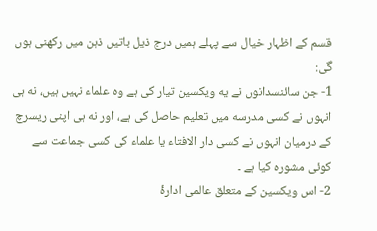قسم كے اظہار خيال سے پہلے ہميں درج ذيل باتيں ذہن ميں ركهنى ہوں گى:
1- جن سائنسدانوں نے يه ويكسين تيار كى ہے وه علماء نہيں ہيں، نه ہى انہوں نے كسى مدرسه ميں تعليم حاصل كى ہے، اور نه ہى اپنى ريسرچ كے درميان انہوں نے كسى دار الافتاء يا علماء كى كسى جماعت سے كوئى مشوره كيا ہے ۔
2- اس ويكسين كے متعلق عالمى ادارۂ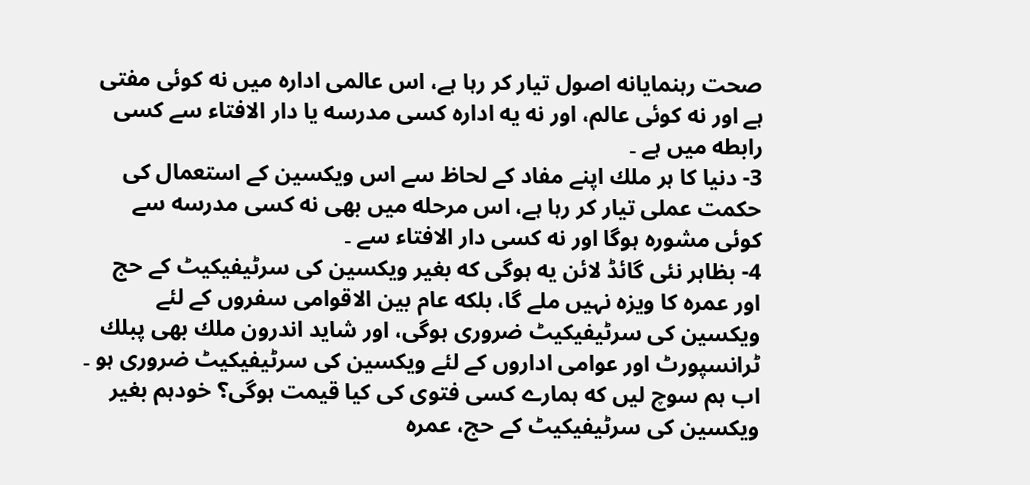صحت رہنمايانه اصول تيار كر رہا ہے، اس عالمى اداره ميں نه كوئى مفتى ہے اور نه كوئى عالم، اور نه يه اداره كسى مدرسه يا دار الافتاء سے كسى رابطه ميں ہے ۔
3- دنيا كا ہر ملك اپنے مفاد كے لحاظ سے اس ويكسين كے استعمال كى حكمت عملى تيار كر رہا ہے، اس مرحله ميں بهى نه كسى مدرسه سے كوئى مشوره ہوگا اور نه كسى دار الافتاء سے ۔
4- بظاہر نئى گائڈ لائن يه ہوگى كه بغير ويكسين كى سرٹيفيكيٹ كے حج اور عمره كا ويزه نہيں ملے گا، بلكه عام بين الاقوامى سفروں كے لئے ويكسين كى سرٹيفيكيٹ ضرورى ہوگى، اور شايد اندرون ملك بهى پبلك ٹرانسپورٹ اور عوامى اداروں كے لئے ويكسين كى سرٹيفيكيٹ ضرورى ہو ۔
اب ہم سوچ ليں كه ہمارے كسى فتوى كى كيا قيمت ہوگى؟ خودہم بغير ويكسين كى سرٹيفيكيٹ كے حج، عمره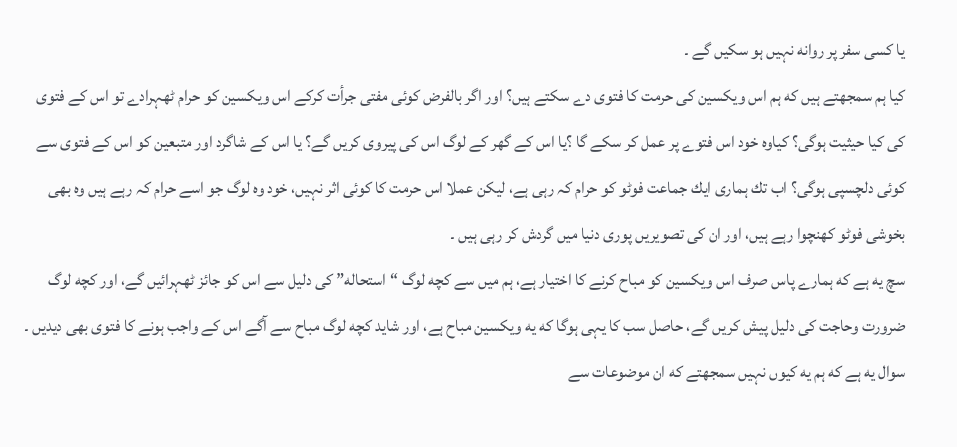يا كسى سفر پر روانه نہيں ہو سكيں گے ۔
كيا ہم سمجهتے ہيں كه ہم اس ويكسين كى حرمت كا فتوى دے سكتے ہيں؟ اور اگر بالفرض كوئى مفتى جرأت كركے اس ويكسين كو حرام ٹهہرادے تو اس كے فتوى كى كيا حيثيت ہوگى؟ كياوه خود اس فتوے پر عمل كر سكے گا ؟يا اس كے گهر كے لوگ اس كى پيروى كريں گے؟ يا اس كے شاگرد اور متبعين كو اس كے فتوى سے كوئى دلچسپى ہوگى؟ اب تك ہمارى ايك جماعت فوٹو كو حرام كہ رہى ہے، ليكن عملا اس حرمت كا كوئى اثر نہيں، خود وه لوگ جو اسے حرام كہ رہے ہيں وه بهى بخوشى فوٹو كهنچوا رہے ہيں، اور ان كى تصويريں پورى دنيا ميں گردش كر رہى ہيں ۔
سچ يه ہے كه ہمارے پاس صرف اس ويكسين كو مباح كرنے كا اختيار ہے، ہم ميں سے كچه لوگ “استحاله” كى دليل سے اس كو جائز ٹهہرائيں گے، اور كچه لوگ ضرورت وحاجت كى دليل پيش كريں گے، حاصل سب كا يہى ہوگا كه يه ويكسين مباح ہے، اور شايد كچه لوگ مباح سے آگے اس كے واجب ہونے كا فتوى بهى ديديں ۔
سوال يه ہے كه ہم يه كيوں نہيں سمجهتے كه ان موضوعات سے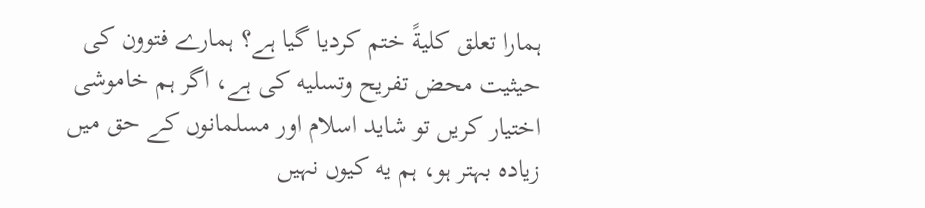ہمارا تعلق كليةً ختم كرديا گيا ہے؟ ہمارے فتوون كى حيثيت محض تفريح وتسليه كى ہے، اگر ہم خاموشى اختيار كريں تو شايد اسلام اور مسلمانوں كے حق ميں زياده بہتر ہو، ہم يه كيوں نہيں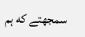سمجهتے كه ہم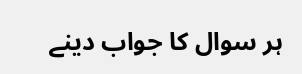ہر سوال كا جواب دينے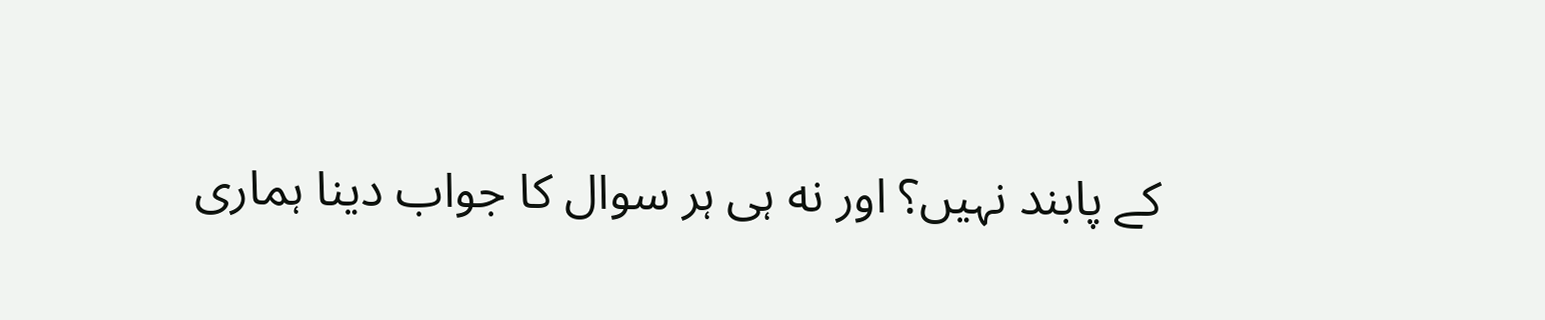كے پابند نہيں؟ اور نه ہى ہر سوال كا جواب دينا ہمارى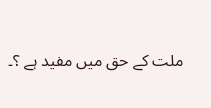ملت كے حق ميں مفيد ہے ؟۔